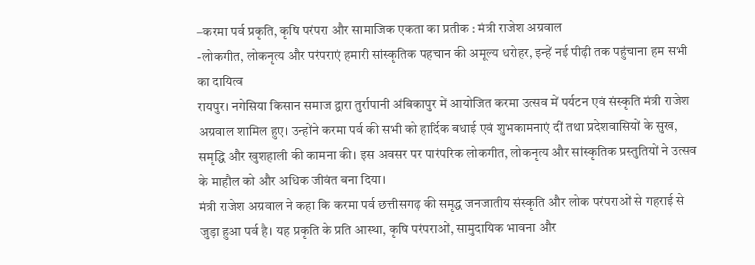–करमा पर्व प्रकृति, कृषि परंपरा और सामाजिक एकता का प्रतीक : मंत्री राजेश अग्रवाल
-लोकगीत, लोकनृत्य और परंपराएं हमारी सांस्कृतिक पहचान की अमूल्य धरोहर, इन्हें नई पीढ़ी तक पहुंचाना हम सभी का दायित्व
रायपुर। नगेसिया किसान समाज द्वारा तुर्रापानी अंबिकापुर में आयोजित करमा उत्सव में पर्यटन एवं संस्कृति मंत्री राजेश अग्रवाल शामिल हुए। उन्होंने करमा पर्व की सभी को हार्दिक बधाई एवं शुभकामनाएं दीं तथा प्रदेशवासियों के सुख, समृद्धि और खुशहाली की कामना की। इस अवसर पर पारंपरिक लोकगीत, लोकनृत्य और सांस्कृतिक प्रस्तुतियों ने उत्सव के माहौल को और अधिक जीवंत बना दिया।
मंत्री राजेश अग्रवाल ने कहा कि करमा पर्व छत्तीसगढ़ की समृद्ध जनजातीय संस्कृति और लोक परंपराओं से गहराई से जुड़ा हुआ पर्व है। यह प्रकृति के प्रति आस्था, कृषि परंपराओं, सामुदायिक भावना और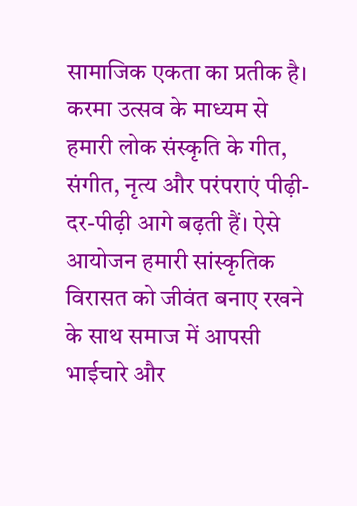सामाजिक एकता का प्रतीक है। करमा उत्सव के माध्यम से हमारी लोक संस्कृति के गीत, संगीत, नृत्य और परंपराएं पीढ़ी-दर-पीढ़ी आगे बढ़ती हैं। ऐसे आयोजन हमारी सांस्कृतिक विरासत को जीवंत बनाए रखने के साथ समाज में आपसी भाईचारे और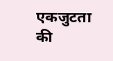एकजुटता की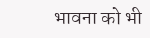भावना को भी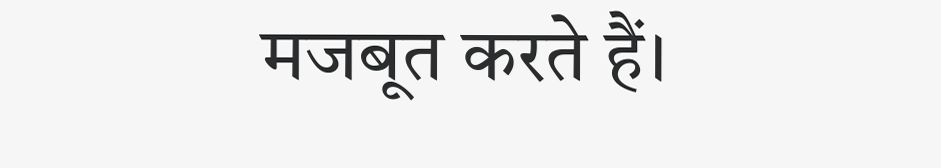मजबूत करते हैं।